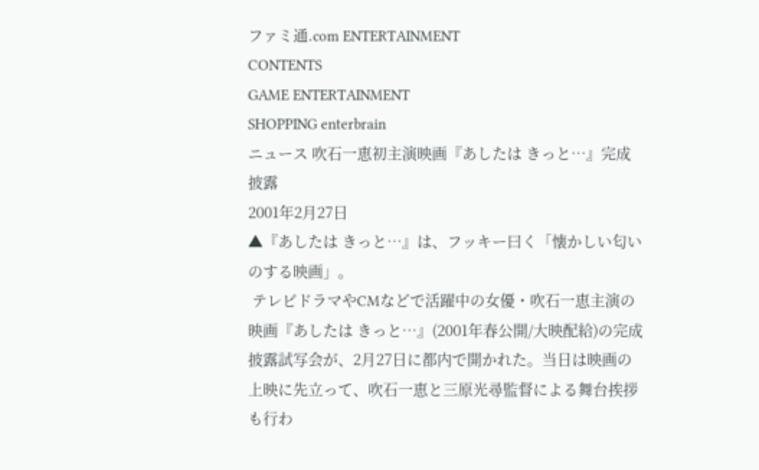ファミ通.com ENTERTAINMENT
CONTENTS
GAME ENTERTAINMENT
SHOPPING enterbrain
ニュース 吹石一恵初主演映画『あしたは きっと…』完成披露
2001年2月27日
▲『あしたは きっと…』は、フッキー曰く「懐かしい匂いのする映画」。
 テレビドラマやCMなどで活躍中の女優・吹石一恵主演の映画『あしたは きっと…』(2001年春公開/大映配給)の完成披露試写会が、2月27日に都内で開かれた。当日は映画の上映に先立って、吹石一恵と三原光尋監督による舞台挨拶も行わ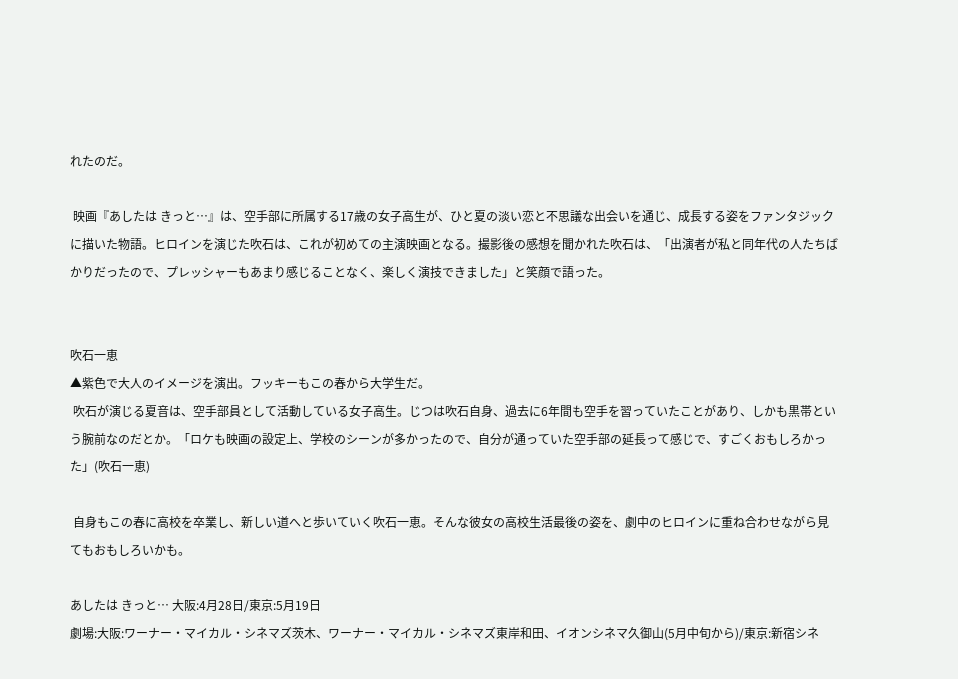れたのだ。

 映画『あしたは きっと…』は、空手部に所属する17歳の女子高生が、ひと夏の淡い恋と不思議な出会いを通じ、成長する姿をファンタジックに描いた物語。ヒロインを演じた吹石は、これが初めての主演映画となる。撮影後の感想を聞かれた吹石は、「出演者が私と同年代の人たちばかりだったので、プレッシャーもあまり感じることなく、楽しく演技できました」と笑顔で語った。


吹石一恵
▲紫色で大人のイメージを演出。フッキーもこの春から大学生だ。
 吹石が演じる夏音は、空手部員として活動している女子高生。じつは吹石自身、過去に6年間も空手を習っていたことがあり、しかも黒帯という腕前なのだとか。「ロケも映画の設定上、学校のシーンが多かったので、自分が通っていた空手部の延長って感じで、すごくおもしろかった」(吹石一恵)

 自身もこの春に高校を卒業し、新しい道へと歩いていく吹石一恵。そんな彼女の高校生活最後の姿を、劇中のヒロインに重ね合わせながら見てもおもしろいかも。

あしたは きっと… 大阪:4月28日/東京:5月19日
劇場:大阪:ワーナー・マイカル・シネマズ茨木、ワーナー・マイカル・シネマズ東岸和田、イオンシネマ久御山(5月中旬から)/東京:新宿シネ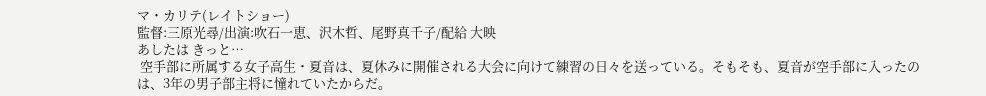マ・カリテ(レイトショー)
監督:三原光尋/出演:吹石一恵、沢木哲、尾野真千子/配給 大映
あしたは きっと…
 空手部に所属する女子高生・夏音は、夏休みに開催される大会に向けて練習の日々を送っている。そもそも、夏音が空手部に入ったのは、3年の男子部主将に憧れていたからだ。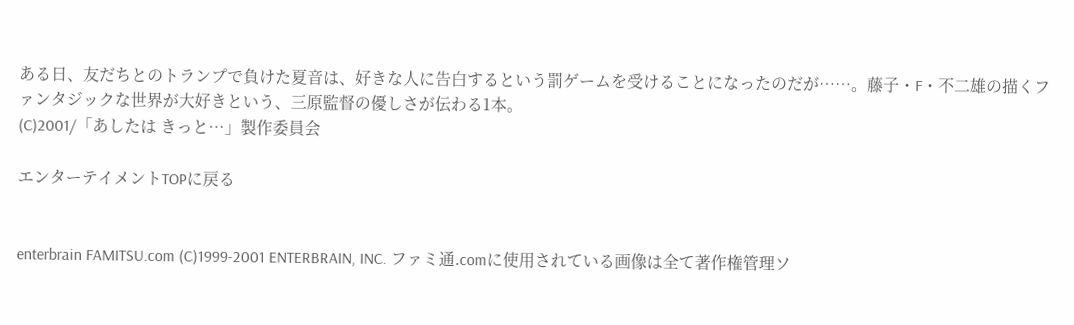ある日、友だちとのトランプで負けた夏音は、好きな人に告白するという罰ゲームを受けることになったのだが……。藤子・F・不二雄の描くファンタジックな世界が大好きという、三原監督の優しさが伝わる1本。
(C)2001/「あしたは きっと…」製作委員会

エンターテイメントTOPに戻る


enterbrain FAMITSU.com (C)1999-2001 ENTERBRAIN, INC. ファミ通.comに使用されている画像は全て著作権管理ソ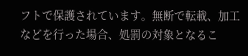フトで保護されています。無断で転載、加工などを行った場合、処罰の対象となるこ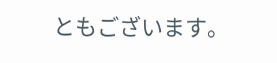ともございます。